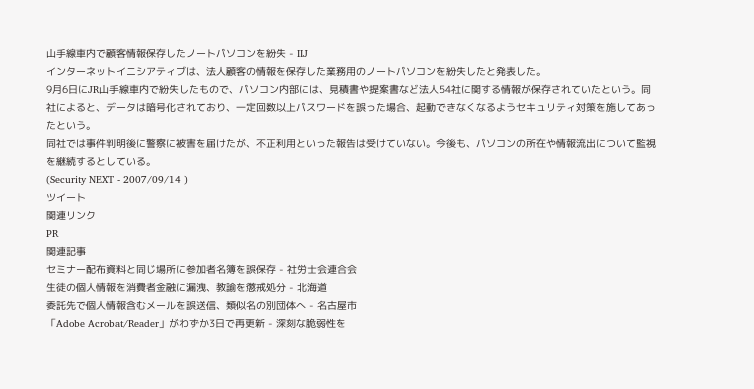山手線車内で顧客情報保存したノートパソコンを紛失 - IIJ
インターネットイニシアティブは、法人顧客の情報を保存した業務用のノートパソコンを紛失したと発表した。
9月6日にJR山手線車内で紛失したもので、パソコン内部には、見積書や提案書など法人54社に関する情報が保存されていたという。同社によると、データは暗号化されており、一定回数以上パスワードを誤った場合、起動できなくなるようセキュリティ対策を施してあったという。
同社では事件判明後に警察に被害を届けたが、不正利用といった報告は受けていない。今後も、パソコンの所在や情報流出について監視を継続するとしている。
(Security NEXT - 2007/09/14 )
ツイート
関連リンク
PR
関連記事
セミナー配布資料と同じ場所に参加者名簿を誤保存 - 社労士会連合会
生徒の個人情報を消費者金融に漏洩、教諭を懲戒処分 - 北海道
委託先で個人情報含むメールを誤送信、類似名の別団体へ - 名古屋市
「Adobe Acrobat/Reader」がわずか3日で再更新 - 深刻な脆弱性を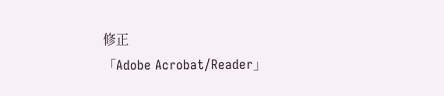修正
「Adobe Acrobat/Reader」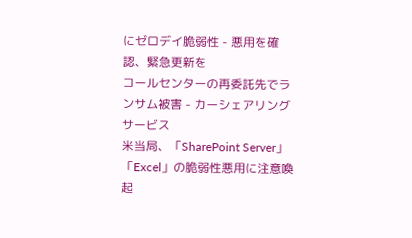にゼロデイ脆弱性 - 悪用を確認、緊急更新を
コールセンターの再委託先でランサム被害 - カーシェアリングサービス
米当局、「SharePoint Server」「Excel」の脆弱性悪用に注意喚起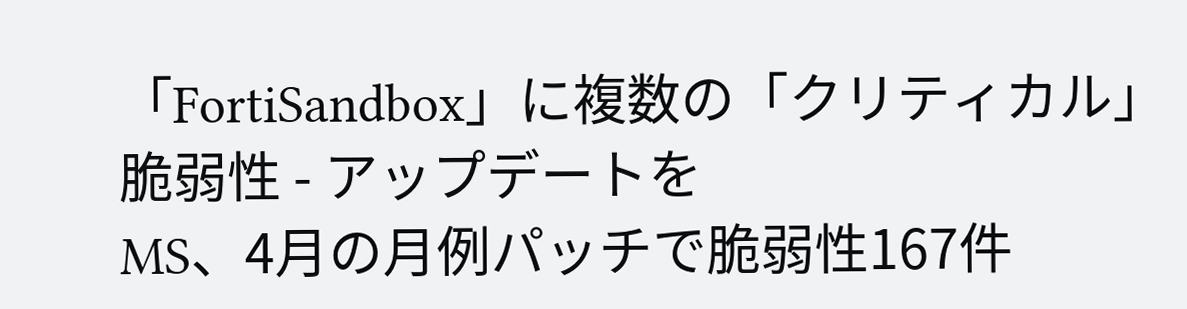「FortiSandbox」に複数の「クリティカル」脆弱性 - アップデートを
MS、4月の月例パッチで脆弱性167件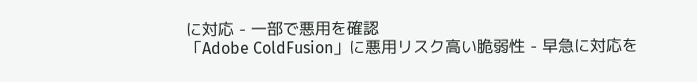に対応 - 一部で悪用を確認
「Adobe ColdFusion」に悪用リスク高い脆弱性 - 早急に対応を